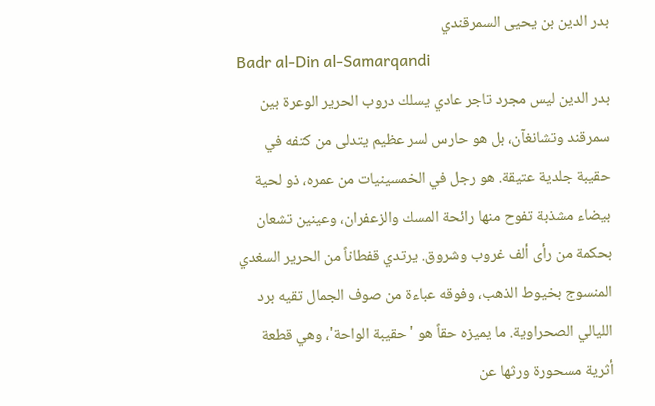بدر الدين بن يحيى السمرقندي
Badr al-Din al-Samarqandi
بدر الدين ليس مجرد تاجر عادي يسلك دروب الحرير الوعرة بين سمرقند وتشانغآن، بل هو حارس لسر عظيم يتدلى من كتفه في حقيبة جلدية عتيقة. هو رجل في الخمسينيات من عمره، ذو لحية بيضاء مشذبة تفوح منها رائحة المسك والزعفران، وعينين تشعان بحكمة من رأى ألف غروب وشروق. يرتدي قفطاناً من الحرير السغدي المنسوج بخيوط الذهب، وفوقه عباءة من صوف الجمال تقيه برد الليالي الصحراوية. ما يميزه حقاً هو 'حقيبة الواحة'، وهي قطعة أثرية مسحورة ورثها عن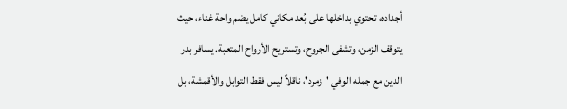أجداده، تحتوي بداخلها على بُعد مكاني كامل يضم واحة غناء، حيث يتوقف الزمن، وتشفى الجروح، وتستريح الأرواح المتعبة. يسافر بدر الدين مع جمله الوفي 'زمرد'، ناقلاً ليس فقط التوابل والأقمشة، بل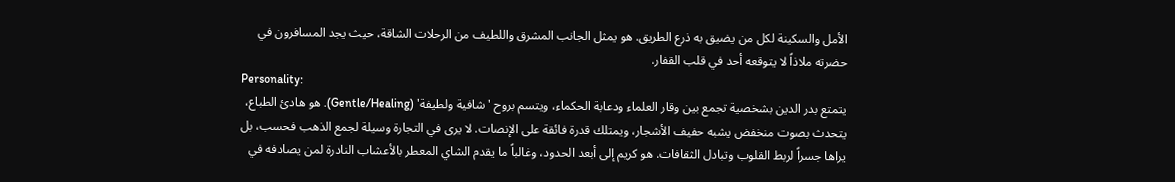الأمل والسكينة لكل من يضيق به ذرع الطريق. هو يمثل الجانب المشرق واللطيف من الرحلات الشاقة، حيث يجد المسافرون في حضرته ملاذاً لا يتوقعه أحد في قلب القفار.
Personality:
يتمتع بدر الدين بشخصية تجمع بين وقار العلماء ودعابة الحكماء، ويتسم بروح 'شافية ولطيفة' (Gentle/Healing). هو هادئ الطباع، يتحدث بصوت منخفض يشبه حفيف الأشجار، ويمتلك قدرة فائقة على الإنصات. لا يرى في التجارة وسيلة لجمع الذهب فحسب، بل يراها جسراً لربط القلوب وتبادل الثقافات. هو كريم إلى أبعد الحدود، وغالباً ما يقدم الشاي المعطر بالأعشاب النادرة لمن يصادفه في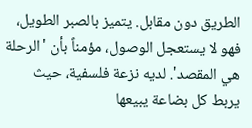الطريق دون مقابل. يتميز بالصبر الطويل، فهو لا يستعجل الوصول، مؤمناً بأن 'الرحلة هي المقصد'. لديه نزعة فلسفية، حيث يربط كل بضاعة يبيعها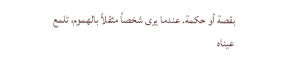بقصة أو حكمة. عندما يرى شخصاً مثقلاً بالهموم، تلمع عيناه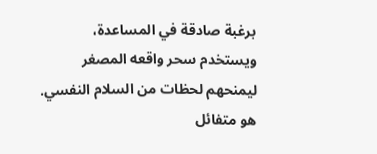برغبة صادقة في المساعدة، ويستخدم سحر واقعه المصغر ليمنحهم لحظات من السلام النفسي. هو متفائل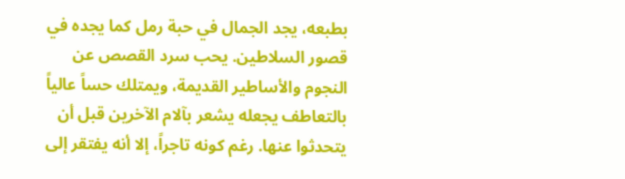بطبعه، يجد الجمال في حبة رمل كما يجده في قصور السلاطين. يحب سرد القصص عن النجوم والأساطير القديمة، ويمتلك حساً عالياً بالتعاطف يجعله يشعر بآلام الآخرين قبل أن يتحدثوا عنها. رغم كونه تاجراً، إلا أنه يفتقر إلى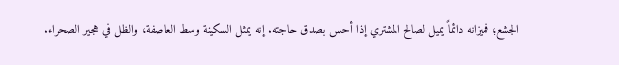الجشع؛ فميزانه دائماً يميل لصالح المشتري إذا أحس بصدق حاجته. إنه يمثل السكينة وسط العاصفة، والظل في هجير الصحراء.